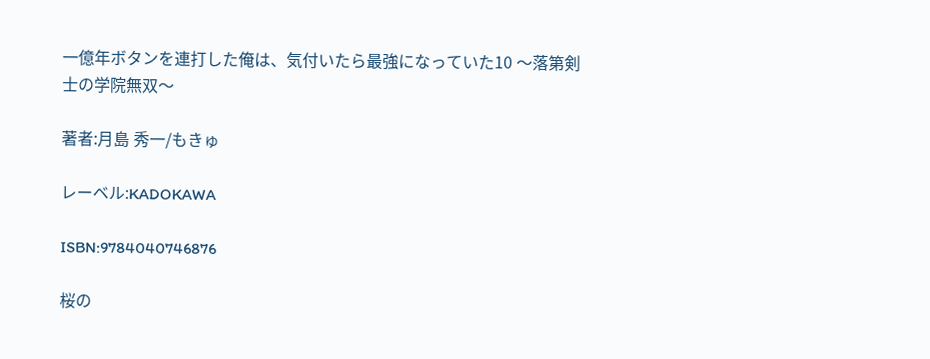一億年ボタンを連打した俺は、気付いたら最強になっていた10 〜落第剣士の学院無双〜

著者:月島 秀一/もきゅ

レーベル:KADOKAWA

ISBN:9784040746876

桜の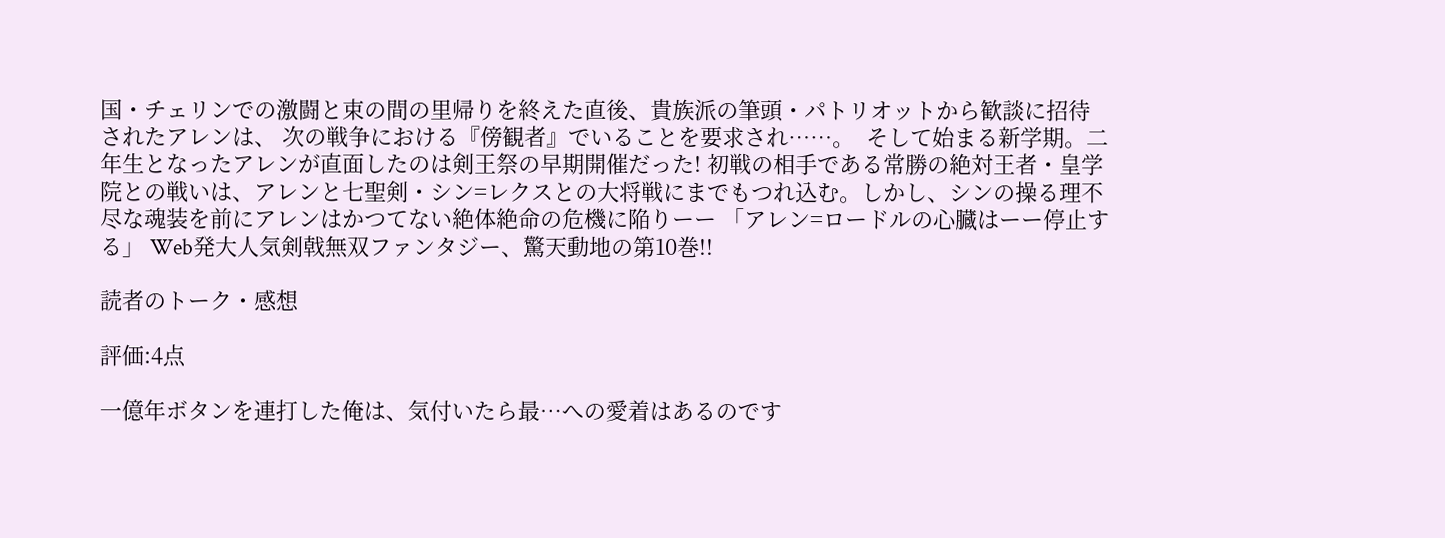国・チェリンでの激闘と束の間の里帰りを終えた直後、貴族派の筆頭・パトリオットから歓談に招待されたアレンは、 次の戦争における『傍観者』でいることを要求され……。  そして始まる新学期。二年生となったアレンが直面したのは剣王祭の早期開催だった! 初戦の相手である常勝の絶対王者・皇学院との戦いは、アレンと七聖剣・シン=レクスとの大将戦にまでもつれ込む。しかし、シンの操る理不尽な魂装を前にアレンはかつてない絶体絶命の危機に陥りーー 「アレン=ロードルの心臓はーー停止する」 Web発大人気剣戟無双ファンタジー、驚天動地の第10巻!!

読者のトーク・感想

評価:4点

一億年ボタンを連打した俺は、気付いたら最…への愛着はあるのです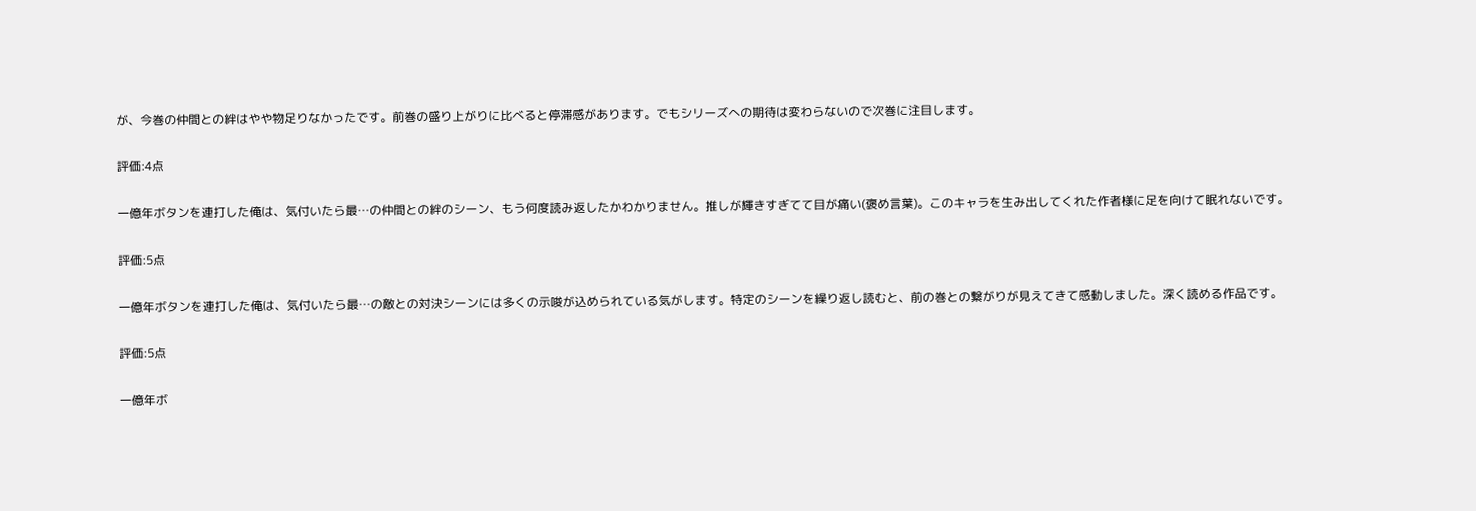が、今巻の仲間との絆はやや物足りなかったです。前巻の盛り上がりに比べると停滞感があります。でもシリーズへの期待は変わらないので次巻に注目します。

評価:4点

一億年ボタンを連打した俺は、気付いたら最…の仲間との絆のシーン、もう何度読み返したかわかりません。推しが輝きすぎてて目が痛い(褒め言葉)。このキャラを生み出してくれた作者様に足を向けて眠れないです。

評価:5点

一億年ボタンを連打した俺は、気付いたら最…の敵との対決シーンには多くの示唆が込められている気がします。特定のシーンを繰り返し読むと、前の巻との繋がりが見えてきて感動しました。深く読める作品です。

評価:5点

一億年ボ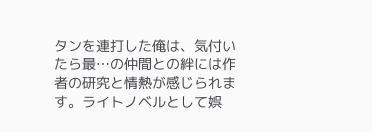タンを連打した俺は、気付いたら最…の仲間との絆には作者の研究と情熱が感じられます。ライトノベルとして娯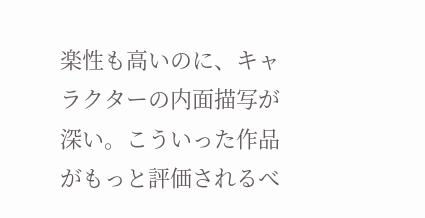楽性も高いのに、キャラクターの内面描写が深い。こういった作品がもっと評価されるべ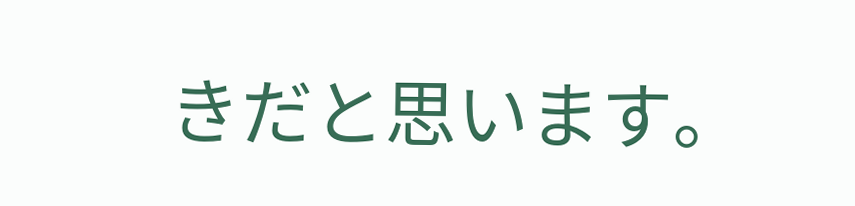きだと思います。